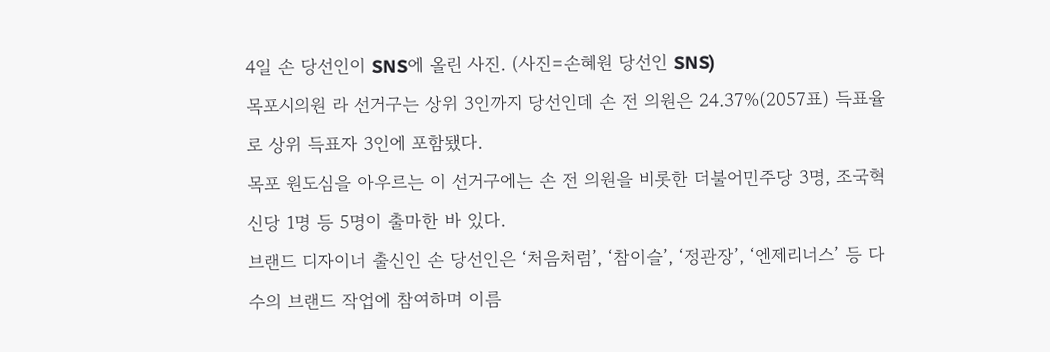4일 손 당선인이 SNS에 올린 사진. (사진=손혜원 당선인 SNS)
목포시의원 라 선거구는 상위 3인까지 당선인데 손 전 의원은 24.37%(2057표) 득표율로 상위 득표자 3인에 포함됐다.
목포 원도심을 아우르는 이 선거구에는 손 전 의원을 비롯한 더불어민주당 3명, 조국혁신당 1명 등 5명이 출마한 바 있다.
브랜드 디자이너 출신인 손 당선인은 ‘처음처럼’, ‘참이슬’, ‘정관장’, ‘엔제리너스’ 등 다수의 브랜드 작업에 참여하며 이름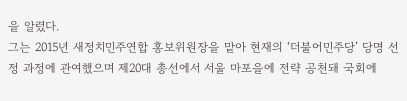을 알렸다.
그는 2015년 새정치민주연합 홍보위원장을 맡아 현재의 ‘더불어민주당’ 당명 선정 과정에 관여했으며 제20대 총선에서 서울 마포을에 전략 공천돼 국회에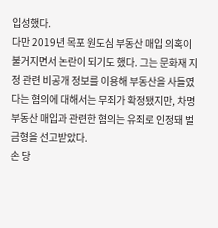입성했다.
다만 2019년 목포 원도심 부동산 매입 의혹이 불거지면서 논란이 되기도 했다. 그는 문화재 지정 관련 비공개 정보를 이용해 부동산을 사들였다는 혐의에 대해서는 무죄가 확정됐지만, 차명 부동산 매입과 관련한 혐의는 유죄로 인정돼 벌금형을 선고받았다.
손 당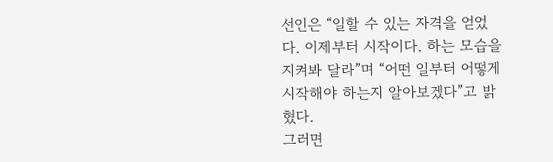선인은 “일할 수 있는 자격을 얻었다. 이제부터 시작이다. 하는 모습을 지켜봐 달라”며 “어떤 일부터 어떻게 시작해야 하는지 알아보겠다”고 밝혔다.
그러면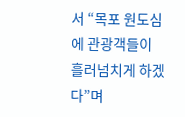서 “목포 원도심에 관광객들이 흘러넘치게 하겠다”며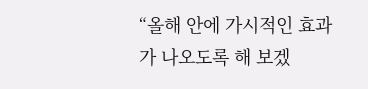“올해 안에 가시적인 효과가 나오도록 해 보겠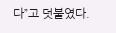다”고 덧붙였다.